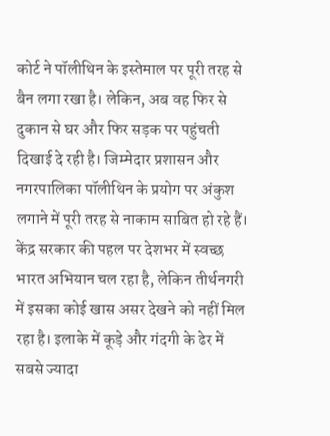कोर्ट ने पॉलीथिन के इस्तेमाल पर पूरी तरह से बैन लगा रखा है। लेकिन, अब वह फिर से दुकान से घर और फिर सड़क पर पहुंचती दिखाई दे रही है। जिम्मेदार प्रशासन और नगरपालिका पॉलीथिन के प्रयोग पर अंकुश लगाने में पूरी तरह से नाकाम साबित हो रहे हैं।
केंद्र सरकार की पहल पर देशभर में स्वच्छ भारत अभियान चल रहा है, लेकिन तीर्थनगरी में इसका कोई खास असर देखने को नहीं मिल रहा है। इलाके में कूड़े और गंदगी के ढेर में सबसे ज्यादा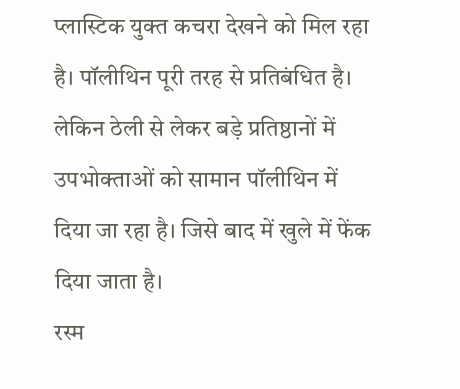प्लास्टिक युक्त कचरा देखने को मिल रहा है। पॉलीथिन पूरी तरह से प्रतिबंधित है। लेकिन ठेली से लेकर बड़े प्रतिष्ठानों में उपभोक्ताओं को सामान पॉलीथिन में दिया जा रहा है। जिसे बाद में खुले में फेंक दिया जाता है।
रस्म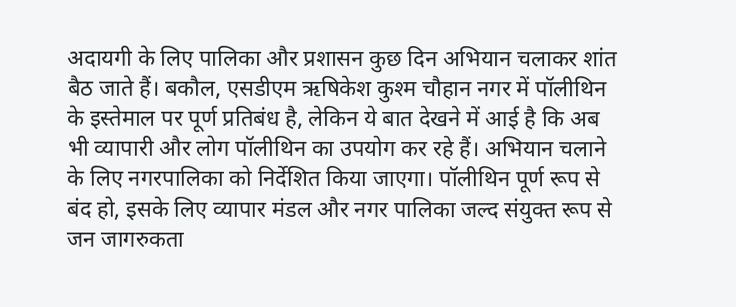अदायगी के लिए पालिका और प्रशासन कुछ दिन अभियान चलाकर शांत बैठ जाते हैं। बकौल, एसडीएम ऋषिकेश कुश्म चौहान नगर में पॉलीथिन के इस्तेमाल पर पूर्ण प्रतिबंध है, लेकिन ये बात देखने में आई है कि अब भी व्यापारी और लोग पॉलीथिन का उपयोग कर रहे हैं। अभियान चलाने के लिए नगरपालिका को निर्देशित किया जाएगा। पॉलीथिन पूर्ण रूप से बंद हो, इसके लिए व्यापार मंडल और नगर पालिका जल्द संयुक्त रूप से जन जागरुकता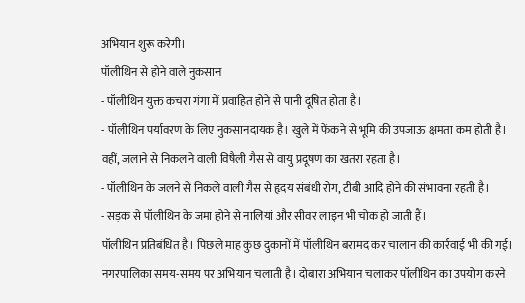अभियान शुरू करेगी।
पॉलीथिन से होने वाले नुकसान
- पॉलीथिन युक्त कचरा गंगा में प्रवाहित होने से पानी दूषित होता है।
- पॉलीथिन पर्यावरण के लिए नुकसानदायक है। खुले में फेंकने से भूमि की उपजाऊ क्षमता कम होती है। वहीं, जलाने से निकलने वाली विषैली गैस से वायु प्रदूषण का खतरा रहता है।
- पॉलीथिन के जलने से निकले वाली गैस से हृदय संबंधी रोग, टीबी आदि होने की संभावना रहती है।
- सड़क से पॉलीथिन के जमा होने से नालियां और सीवर लाइन भी चोक हो जाती हैं।
पॉलीथिन प्रतिबंधित है। पिछले माह कुछ दुकानों में पॉलीथिन बरामद कर चालान की कार्रवाई भी की गई। नगरपालिका समय-समय पर अभियान चलाती है। दोबारा अभियान चलाकर पॉलीथिन का उपयोग करने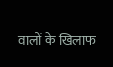वालों के खिलाफ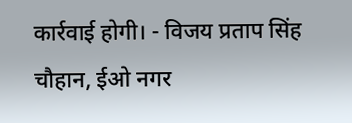कार्रवाई होगी। - विजय प्रताप सिंह चौहान, ईओ नगर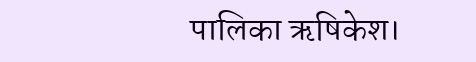पालिका ऋषिकेश।